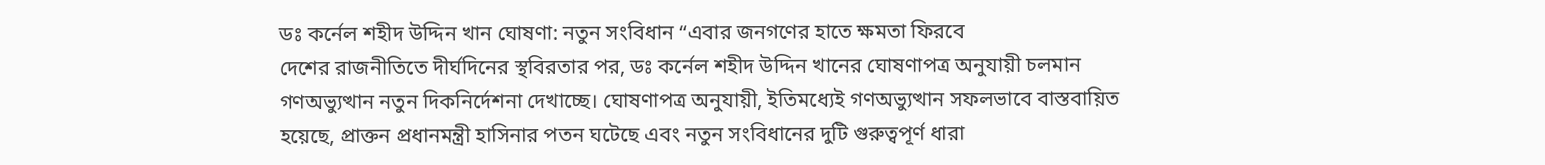ডঃ কর্নেল শহীদ উদ্দিন খান ঘোষণা: নতুন সংবিধান “এবার জনগণের হাতে ক্ষমতা ফিরবে
দেশের রাজনীতিতে দীর্ঘদিনের স্থবিরতার পর, ডঃ কর্নেল শহীদ উদ্দিন খানের ঘোষণাপত্র অনুযায়ী চলমান গণঅভ্যুত্থান নতুন দিকনির্দেশনা দেখাচ্ছে। ঘোষণাপত্র অনুযায়ী, ইতিমধ্যেই গণঅভ্যুত্থান সফলভাবে বাস্তবায়িত হয়েছে, প্রাক্তন প্রধানমন্ত্রী হাসিনার পতন ঘটেছে এবং নতুন সংবিধানের দুটি গুরুত্বপূর্ণ ধারা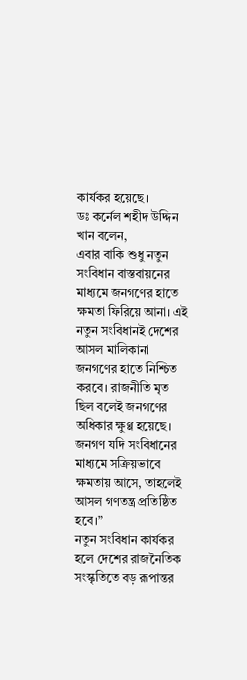কার্যকর হয়েছে।
ডঃ কর্নেল শহীদ উদ্দিন খান বলেন,
এবার বাকি শুধু নতুন সংবিধান বাস্তবায়নের মাধ্যমে জনগণের হাতে ক্ষমতা ফিরিয়ে আনা। এই নতুন সংবিধানই দেশের আসল মালিকানা জনগণের হাতে নিশ্চিত করবে। রাজনীতি মৃত ছিল বলেই জনগণের অধিকার ক্ষুণ্ণ হয়েছে। জনগণ যদি সংবিধানের মাধ্যমে সক্রিয়ভাবে ক্ষমতায় আসে, তাহলেই আসল গণতন্ত্র প্রতিষ্ঠিত হবে।”
নতুন সংবিধান কার্যকর হলে দেশের রাজনৈতিক সংস্কৃতিতে বড় রূপান্তর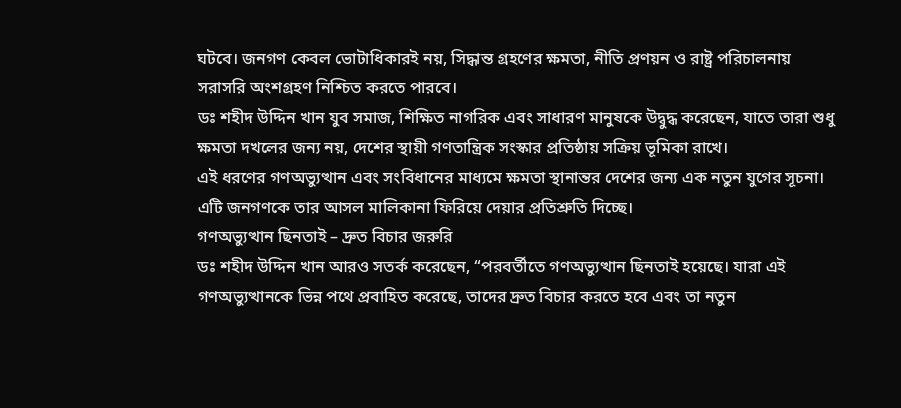ঘটবে। জনগণ কেবল ভোটাধিকারই নয়, সিদ্ধান্ত গ্রহণের ক্ষমতা, নীতি প্রণয়ন ও রাষ্ট্র পরিচালনায় সরাসরি অংশগ্রহণ নিশ্চিত করতে পারবে।
ডঃ শহীদ উদ্দিন খান যুব সমাজ, শিক্ষিত নাগরিক এবং সাধারণ মানুষকে উদ্বুদ্ধ করেছেন, যাতে তারা শুধু ক্ষমতা দখলের জন্য নয়, দেশের স্থায়ী গণতান্ত্রিক সংস্কার প্রতিষ্ঠায় সক্রিয় ভূমিকা রাখে।
এই ধরণের গণঅভ্যুত্থান এবং সংবিধানের মাধ্যমে ক্ষমতা স্থানান্তর দেশের জন্য এক নতুন যুগের সূচনা। এটি জনগণকে তার আসল মালিকানা ফিরিয়ে দেয়ার প্রতিশ্রুতি দিচ্ছে।
গণঅভ্যুত্থান ছিনতাই – দ্রুত বিচার জরুরি
ডঃ শহীদ উদ্দিন খান আরও সতর্ক করেছেন, “পরবর্তীতে গণঅভ্যুত্থান ছিনতাই হয়েছে। যারা এই গণঅভ্যুত্থানকে ভিন্ন পথে প্রবাহিত করেছে, তাদের দ্রুত বিচার করতে হবে এবং তা নতুন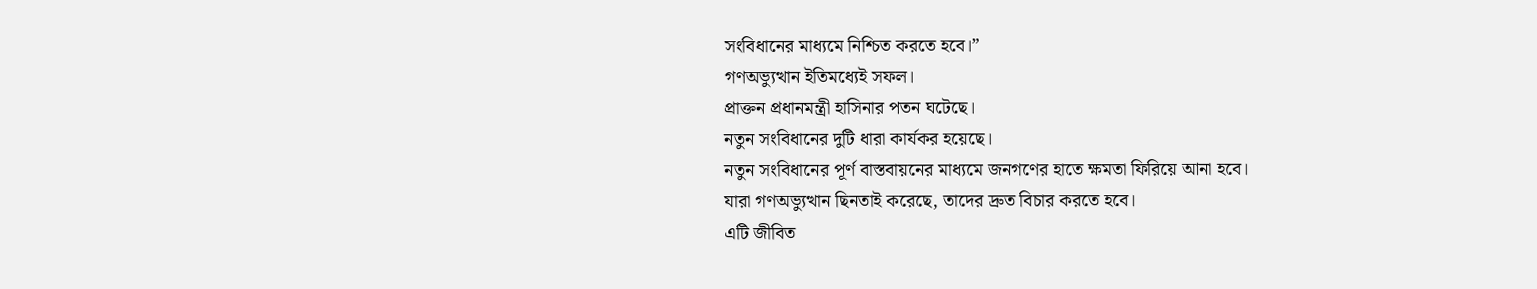সংবিধানের মাধ্যমে নিশ্চিত করতে হবে।”
গণঅভ্যুত্থান ইতিমধ্যেই সফল।
প্রাক্তন প্রধানমন্ত্রী হাসিনার পতন ঘটেছে।
নতুন সংবিধানের দুটি ধারা কার্যকর হয়েছে।
নতুন সংবিধানের পূর্ণ বাস্তবায়নের মাধ্যমে জনগণের হাতে ক্ষমতা ফিরিয়ে আনা হবে।
যারা গণঅভ্যুত্থান ছিনতাই করেছে, তাদের দ্রুত বিচার করতে হবে।
এটি জীবিত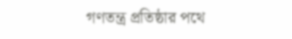গণতন্ত্র প্রতিষ্ঠার পথে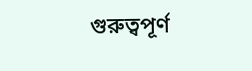গুরুত্বপূর্ণ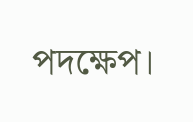পদক্ষেপ।